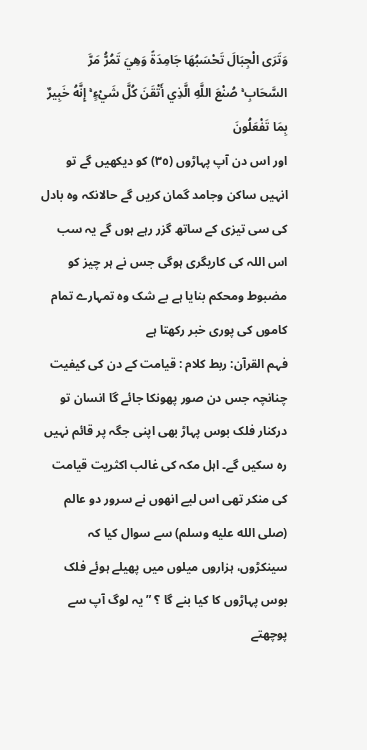وَتَرَى الْجِبَالَ تَحْسَبُهَا جَامِدَةً وَهِيَ تَمُرُّ مَرَّ السَّحَابِ ۚ صُنْعَ اللَّهِ الَّذِي أَتْقَنَ كُلَّ شَيْءٍ ۚ إِنَّهُ خَبِيرٌ بِمَا تَفْعَلُونَ
اور اس دن آپ پہاڑوں (٣٥) کو دیکھیں گے تو انہیں ساکن وجامد گمان کریں گے حالانکہ وہ بادل کی سی تیزی کے ساتھ گزر رہے ہوں گے یہ سب اس اللہ کی کاریگری ہوگی جس نے ہر چیز کو مضبوط ومحکم بنایا ہے بے شک وہ تمہارے تمام کاموں کی پوری خبر رکھتا ہے
فہم القرآن: ربط کلام : قیامت کے دن کی کیفیت چنانچہ جس دن صور پھونکا جائے گا انسان تو درکنار فلک بوس پہاڑ بھی اپنی جگہ پر قائم نہیں رہ سکیں گے۔ اہل مکہ کی غالب اکثریت قیامت کی منکر تھی اس لیے انھوں نے سرور دو عالم (صلى الله عليه وسلم) سے سوال کیا کہ سینکڑوں، ہزاروں میلوں میں پھیلے ہوئے فلک بوس پہاڑوں کا کیا بنے گا ؟ ” یہ لوگ آپ سے پوچھتے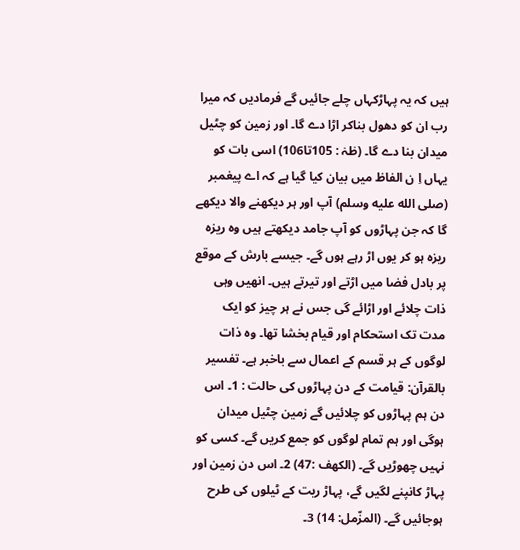ہیں کہ یہ پہاڑکہاں چلے جائیں گے فرمادیں کہ میرا رب ان کو دھول بناکر اڑا دے گا۔ اور زمین کو چٹیل میدان بنا دے گا۔ (طٰہٰ : 105تا106) اسی بات کو یہاں اِ ن الفاظ میں بیان کیا گیا ہے کہ اے پیغمبر (صلى الله عليه وسلم) آپ اور ہر دیکھنے والا دیکھے گا کہ جن پہاڑوں کو آپ جامد دیکھتے ہیں وہ ریزہ ریزہ ہو کر یوں اڑ رہے ہوں گے۔ جیسے بارش کے موقع پر بادل فضا میں اڑتے اور تیرتے ہیں۔ انھیں وہی ذات چلائے اور اڑائے گی جس نے ہر چیز کو ایک مدت تک استحکام اور قیام بخشا تھا۔ وہ ذات لوگوں کے ہر قسم کے اعمال سے باخبر ہے۔ تفسیر بالقرآن: قیامت کے دن پہاڑوں کی حالت : 1۔ اس دن ہم پہاڑوں کو چلائیں گے زمین چٹیل میدان ہوگی اور ہم تمام لوگوں کو جمع کریں گے۔ کسی کو نہیں چھوڑیں گے۔ (الکھف :47) 2۔ اس دن زمین اور پہاڑ کانپنے لگیں گے، پہاڑ ریت کے ٹیلوں کی طرح ہوجائیں گے۔ (المزّمل: 14) 3۔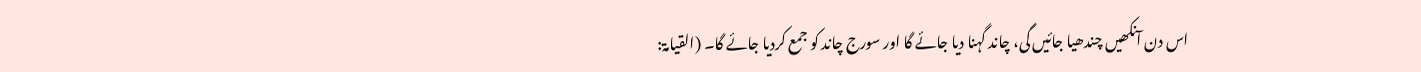اس دن آنکھیں چندھیا جائیں گی، چاند گہنا دیا جائے گا اور سورج چاند کو جمع کردیا جائے گا۔ (القیامۃ: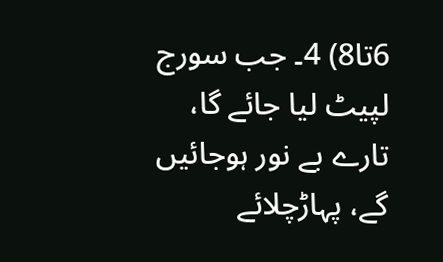6تا8) 4۔ جب سورج لپیٹ لیا جائے گا، تارے بے نور ہوجائیں گے، پہاڑچلائے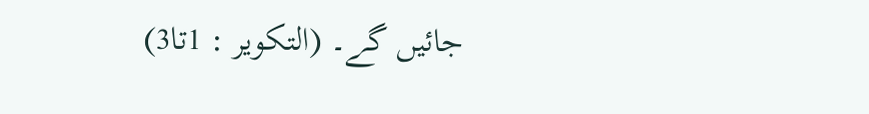جائیں گے۔ (التکویر : 1تا3)